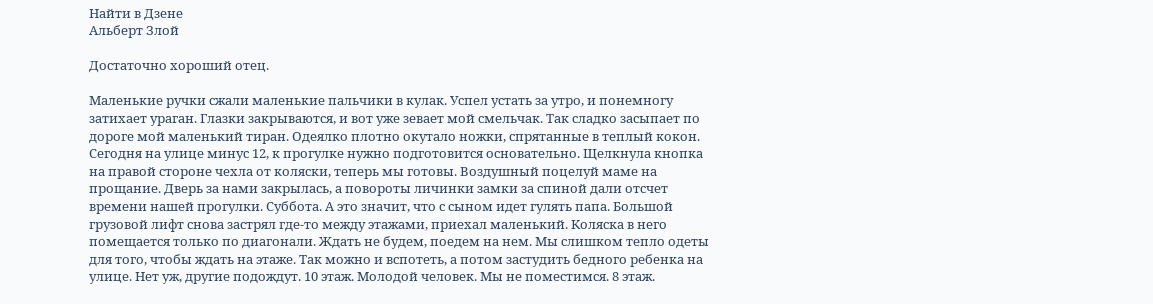Найти в Дзене
Альберт Злой

Достаточно хороший отец.

Маленькие ручки сжали маленькие пальчики в кулак. Успел устать за утро, и понемногу затихает ураган. Глазки закрываются, и вот уже зевает мой смельчак. Так сладко засыпает по дороге мой маленький тиран. Одеялко плотно окутало ножки, спрятанные в теплый кокон. Сегодня на улице минус 12, к прогулке нужно подготовится основательно. Щелкнула кнопка на правой стороне чехла от коляски, теперь мы готовы. Воздушный поцелуй маме на прощание. Дверь за нами закрылась, а повороты личинки замки за спиной дали отсчет времени нашей прогулки. Суббота. А это значит, что с сыном идет гулять папа. Большой грузовой лифт снова застрял где-то между этажами, приехал маленький. Коляска в него помещается только по диагонали. Ждать не будем, поедем на нем. Мы слишком тепло одеты для того, чтобы ждать на этаже. Так можно и вспотеть, а потом застудить бедного ребенка на улице. Нет уж, другие подождут. 10 этаж. Молодой человек. Мы не поместимся. 8 этаж.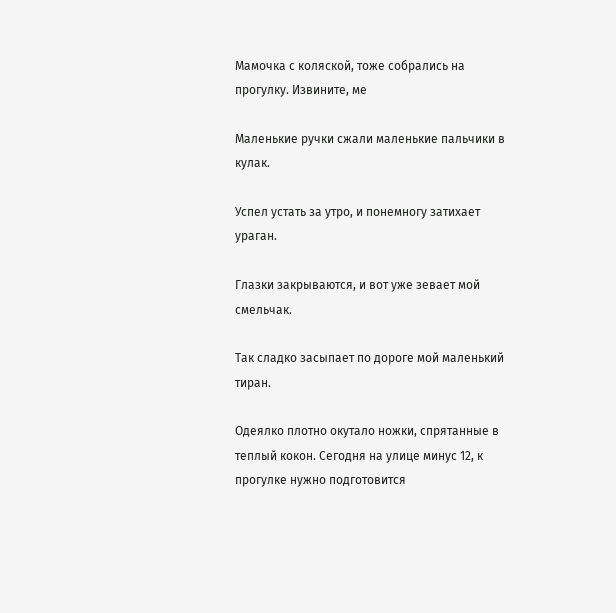Мамочка с коляской, тоже собрались на прогулку. Извините, ме

Маленькие ручки сжали маленькие пальчики в кулак.

Успел устать за утро, и понемногу затихает ураган.

Глазки закрываются, и вот уже зевает мой смельчак.

Так сладко засыпает по дороге мой маленький тиран.

Одеялко плотно окутало ножки, спрятанные в теплый кокон. Сегодня на улице минус 12, к прогулке нужно подготовится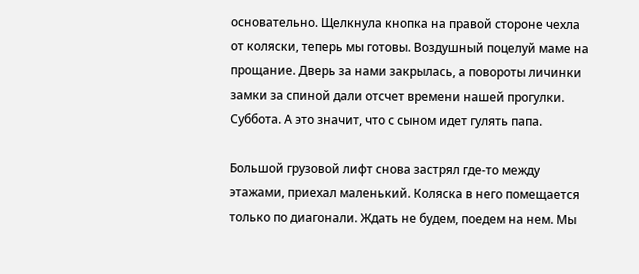основательно. Щелкнула кнопка на правой стороне чехла от коляски, теперь мы готовы. Воздушный поцелуй маме на прощание. Дверь за нами закрылась, а повороты личинки замки за спиной дали отсчет времени нашей прогулки. Суббота. А это значит, что с сыном идет гулять папа.

Большой грузовой лифт снова застрял где-то между этажами, приехал маленький. Коляска в него помещается только по диагонали. Ждать не будем, поедем на нем. Мы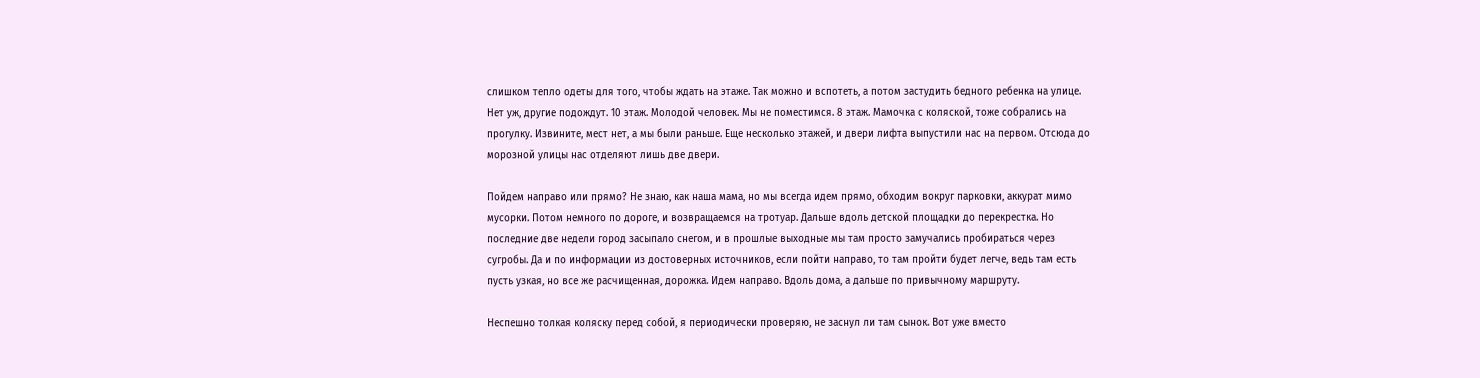слишком тепло одеты для того, чтобы ждать на этаже. Так можно и вспотеть, а потом застудить бедного ребенка на улице. Нет уж, другие подождут. 10 этаж. Молодой человек. Мы не поместимся. 8 этаж. Мамочка с коляской, тоже собрались на прогулку. Извините, мест нет, а мы были раньше. Еще несколько этажей, и двери лифта выпустили нас на первом. Отсюда до морозной улицы нас отделяют лишь две двери.

Пойдем направо или прямо? Не знаю, как наша мама, но мы всегда идем прямо, обходим вокруг парковки, аккурат мимо мусорки. Потом немного по дороге, и возвращаемся на тротуар. Дальше вдоль детской площадки до перекрестка. Но последние две недели город засыпало снегом, и в прошлые выходные мы там просто замучались пробираться через сугробы. Да и по информации из достоверных источников, если пойти направо, то там пройти будет легче, ведь там есть пусть узкая, но все же расчищенная, дорожка. Идем направо. Вдоль дома, а дальше по привычному маршруту.

Неспешно толкая коляску перед собой, я периодически проверяю, не заснул ли там сынок. Вот уже вместо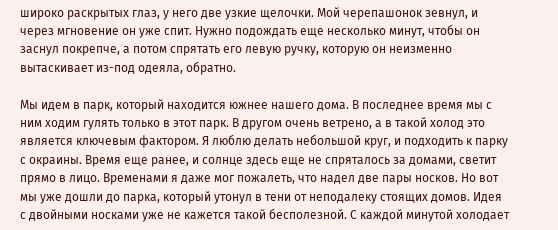широко раскрытых глаз, у него две узкие щелочки. Мой черепашонок зевнул, и через мгновение он уже спит. Нужно подождать еще несколько минут, чтобы он заснул покрепче, а потом спрятать его левую ручку, которую он неизменно вытаскивает из-под одеяла, обратно.

Мы идем в парк, который находится южнее нашего дома. В последнее время мы с ним ходим гулять только в этот парк. В другом очень ветрено, а в такой холод это является ключевым фактором. Я люблю делать небольшой круг, и подходить к парку с окраины. Время еще ранее, и солнце здесь еще не спряталось за домами, светит прямо в лицо. Временами я даже мог пожалеть, что надел две пары носков. Но вот мы уже дошли до парка, который утонул в тени от неподалеку стоящих домов. Идея с двойными носками уже не кажется такой бесполезной. С каждой минутой холодает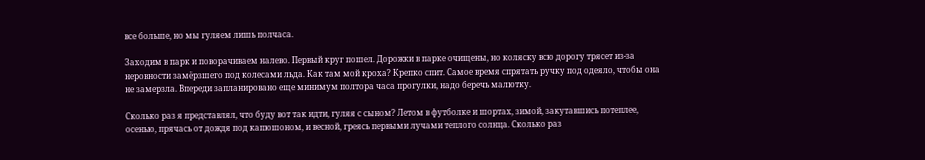все больше, но мы гуляем лишь полчаса.

Заходим в парк и поворачиваем налево. Первый круг пошел. Дорожки в парке очищены, но коляску всю дорогу трясет из-за неровности замёрзшего под колесами льда. Как там мой кроха? Крепко спит. Самое время спрятать ручку под одеяло, чтобы она не замерзла. Впереди запланировано еще минимум полтора часа прогулки, надо беречь малютку.

Сколько раз я представлял, что буду вот так идти, гуляя с сыном? Летом в футболке и шортах, зимой, закутавшись потеплее, осенью, прячась от дождя под капюшоном, и весной, греясь первыми лучами теплого солнца. Сколько раз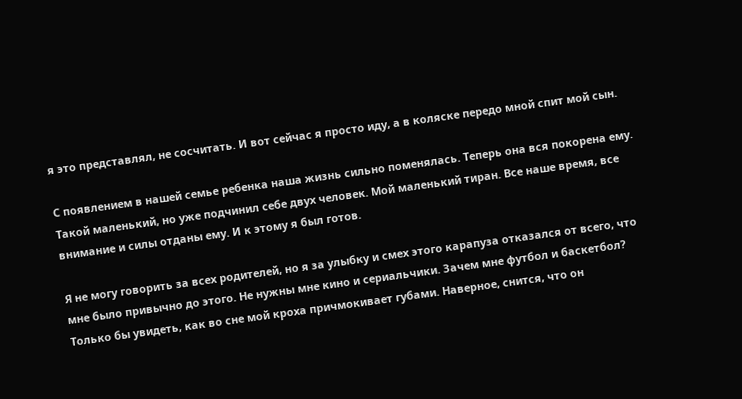я это представлял, не сосчитать. И вот сейчас я просто иду, а в коляске передо мной спит мой сын.

С появлением в нашей семье ребенка наша жизнь сильно поменялась. Теперь она вся покорена ему. Такой маленький, но уже подчинил себе двух человек. Мой маленький тиран. Все наше время, все внимание и силы отданы ему. И к этому я был готов.

Я не могу говорить за всех родителей, но я за улыбку и смех этого карапуза отказался от всего, что мне было привычно до этого. Не нужны мне кино и сериальчики. Зачем мне футбол и баскетбол? Только бы увидеть, как во сне мой кроха причмокивает губами. Наверное, снится, что он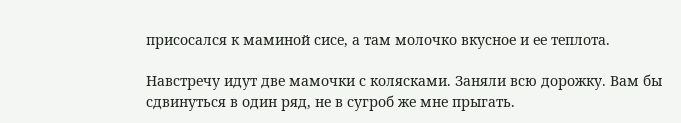присосался к маминой сисе, а там молочко вкусное и ее теплота.

Навстречу идут две мамочки с колясками. Заняли всю дорожку. Вам бы сдвинуться в один ряд, не в сугроб же мне прыгать.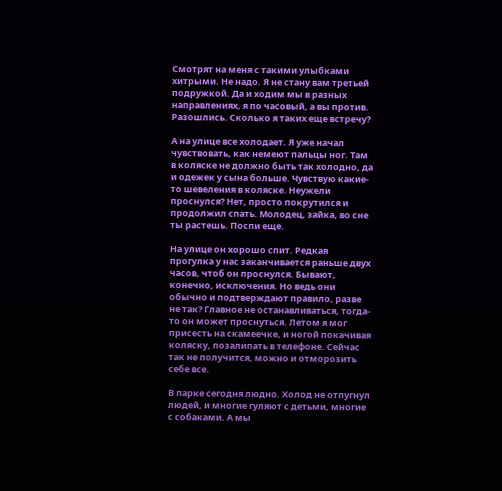Смотрят на меня с такими улыбками хитрыми. Не надо. Я не стану вам третьей подружкой. Да и ходим мы в разных направлениях, я по часовый, а вы против. Разошлись. Сколько я таких еще встречу?

А на улице все холодает. Я уже начал чувствовать, как немеют пальцы ног. Там в коляске не должно быть так холодно, да и одежек у сына больше. Чувствую какие-то шевеления в коляске. Неужели проснулся? Нет, просто покрутился и продолжил спать. Молодец, зайка, во сне ты растешь. Поспи еще.

На улице он хорошо спит. Редкая прогулка у нас заканчивается раньше двух часов, чтоб он проснулся. Бывают, конечно, исключения. Но ведь они обычно и подтверждают правило, разве не так? Главное не останавливаться, тогда-то он может проснуться. Летом я мог присесть на скамеечке, и ногой покачивая коляску, позалипать в телефоне. Сейчас так не получится, можно и отморозить себе все.

В парке сегодня людно. Холод не отпугнул людей, и многие гуляют с детьми, многие с собаками. А мы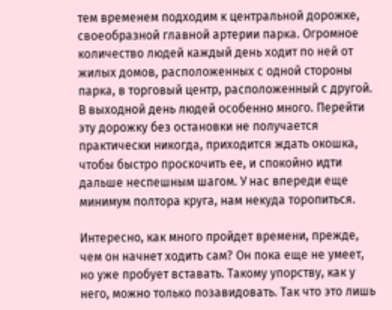тем временем подходим к центральной дорожке, своеобразной главной артерии парка. Огромное количество людей каждый день ходит по ней от жилых домов, расположенных с одной стороны парка, в торговый центр, расположенный с другой. В выходной день людей особенно много. Перейти эту дорожку без остановки не получается практически никогда, приходится ждать окошка, чтобы быстро проскочить ее, и спокойно идти дальше неспешным шагом. У нас впереди еще минимум полтора круга, нам некуда торопиться.

Интересно, как много пройдет времени, прежде, чем он начнет ходить сам? Он пока еще не умеет, но уже пробует вставать. Такому упорству, как у него, можно только позавидовать. Так что это лишь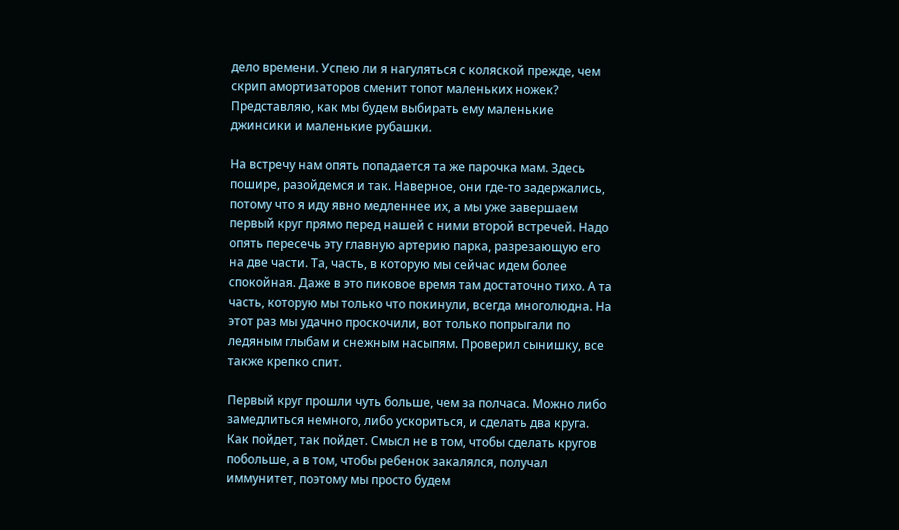дело времени. Успею ли я нагуляться с коляской прежде, чем скрип амортизаторов сменит топот маленьких ножек? Представляю, как мы будем выбирать ему маленькие джинсики и маленькие рубашки.

На встречу нам опять попадается та же парочка мам. Здесь пошире, разойдемся и так. Наверное, они где-то задержались, потому что я иду явно медленнее их, а мы уже завершаем первый круг прямо перед нашей с ними второй встречей. Надо опять пересечь эту главную артерию парка, разрезающую его на две части. Та, часть, в которую мы сейчас идем более спокойная. Даже в это пиковое время там достаточно тихо. А та часть, которую мы только что покинули, всегда многолюдна. На этот раз мы удачно проскочили, вот только попрыгали по ледяным глыбам и снежным насыпям. Проверил сынишку, все также крепко спит.

Первый круг прошли чуть больше, чем за полчаса. Можно либо замедлиться немного, либо ускориться, и сделать два круга. Как пойдет, так пойдет. Смысл не в том, чтобы сделать кругов побольше, а в том, чтобы ребенок закалялся, получал иммунитет, поэтому мы просто будем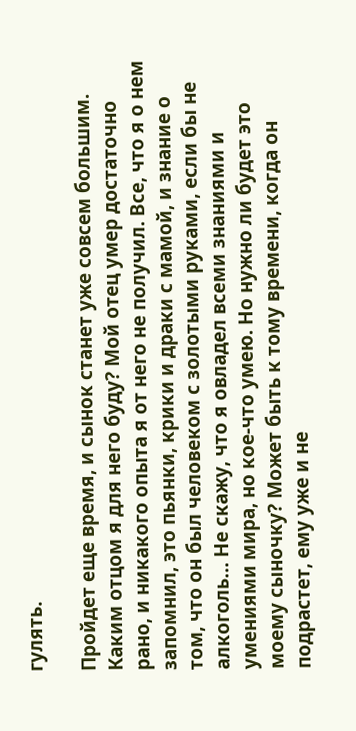гулять.

Пройдет еще время, и сынок станет уже совсем большим. Каким отцом я для него буду? Мой отец умер достаточно рано, и никакого опыта я от него не получил. Все, что я о нем запомнил, это пьянки, крики и драки с мамой, и знание о том, что он был человеком с золотыми руками, если бы не алкоголь… Не скажу, что я овладел всеми знаниями и умениями мира, но кое-что умею. Но нужно ли будет это моему сыночку? Может быть к тому времени, когда он подрастет, ему уже и не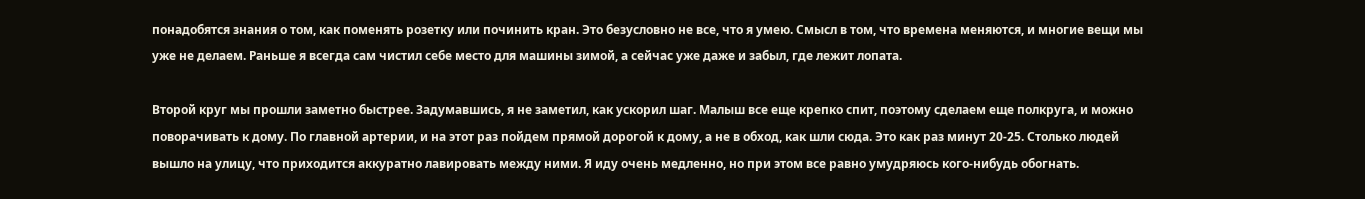понадобятся знания о том, как поменять розетку или починить кран. Это безусловно не все, что я умею. Смысл в том, что времена меняются, и многие вещи мы уже не делаем. Раньше я всегда сам чистил себе место для машины зимой, а сейчас уже даже и забыл, где лежит лопата.

Второй круг мы прошли заметно быстрее. Задумавшись, я не заметил, как ускорил шаг. Малыш все еще крепко спит, поэтому сделаем еще полкруга, и можно поворачивать к дому. По главной артерии, и на этот раз пойдем прямой дорогой к дому, а не в обход, как шли сюда. Это как раз минут 20-25. Столько людей вышло на улицу, что приходится аккуратно лавировать между ними. Я иду очень медленно, но при этом все равно умудряюсь кого-нибудь обогнать.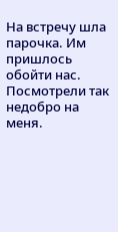На встречу шла парочка. Им пришлось обойти нас. Посмотрели так недобро на меня.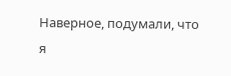Наверное, подумали, что я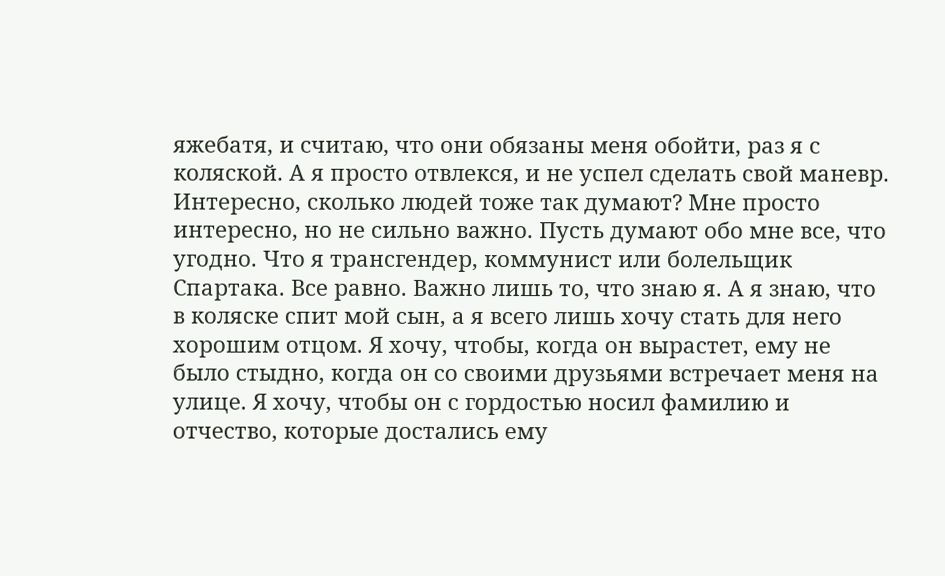яжебатя, и считаю, что они обязаны меня обойти, раз я с коляской. А я просто отвлекся, и не успел сделать свой маневр. Интересно, сколько людей тоже так думают? Мне просто интересно, но не сильно важно. Пусть думают обо мне все, что угодно. Что я трансгендер, коммунист или болельщик Спартака. Все равно. Важно лишь то, что знаю я. А я знаю, что в коляске спит мой сын, а я всего лишь хочу стать для него хорошим отцом. Я хочу, чтобы, когда он вырастет, ему не было стыдно, когда он со своими друзьями встречает меня на улице. Я хочу, чтобы он с гордостью носил фамилию и отчество, которые достались ему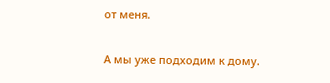от меня.

А мы уже подходим к дому.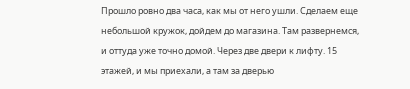Прошло ровно два часа, как мы от него ушли. Сделаем еще небольшой кружок, дойдем до магазина. Там развернемся, и оттуда уже точно домой. Через две двери к лифту. 15 этажей, и мы приехали, а там за дверью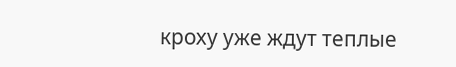кроху уже ждут теплые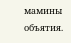мамины объятия.